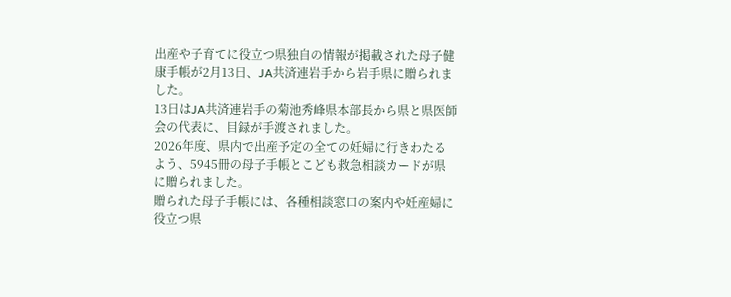出産や子育てに役立つ県独自の情報が掲載された母子健康手帳が2月13日、JA共済連岩手から岩手県に贈られました。
13日はJA共済連岩手の菊池秀峰県本部長から県と県医師会の代表に、目録が手渡されました。
2026年度、県内で出産予定の全ての妊婦に行きわたるよう、5945冊の母子手帳とこども救急相談カードが県に贈られました。
贈られた母子手帳には、各種相談窓口の案内や妊産婦に役立つ県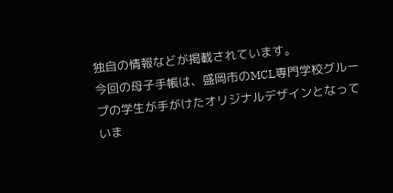独自の情報などが掲載されています。
今回の母子手帳は、盛岡市のMCL専門学校グループの学生が手がけたオリジナルデザインとなっていま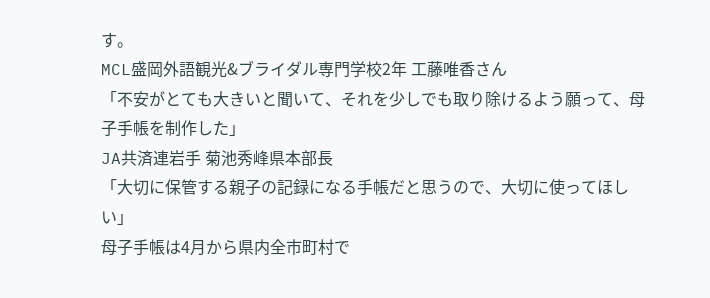す。
MCL盛岡外語観光&ブライダル専門学校2年 工藤唯香さん
「不安がとても大きいと聞いて、それを少しでも取り除けるよう願って、母子手帳を制作した」
JA共済連岩手 菊池秀峰県本部長
「大切に保管する親子の記録になる手帳だと思うので、大切に使ってほしい」
母子手帳は4月から県内全市町村で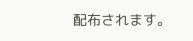配布されます。